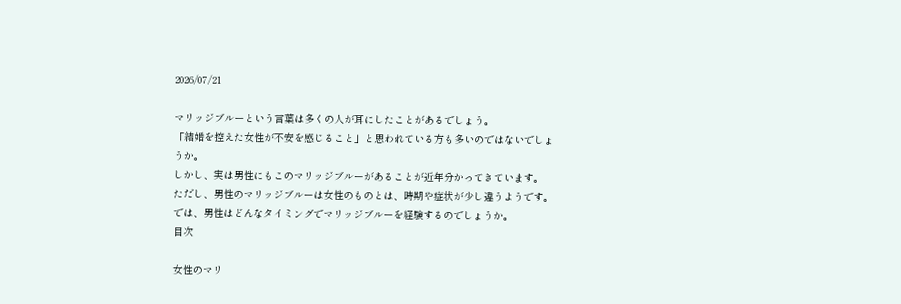2026/07/21

マリッジブルーという言葉は多くの人が耳にしたことがあるでしょう。
「結婚を控えた女性が不安を感じること」と思われている方も多いのではないでしょうか。
しかし、実は男性にもこのマリッジブルーがあることが近年分かってきています。
ただし、男性のマリッジブルーは女性のものとは、時期や症状が少し違うようです。
では、男性はどんなタイミングでマリッジブルーを経験するのでしょうか。
目次

女性のマリ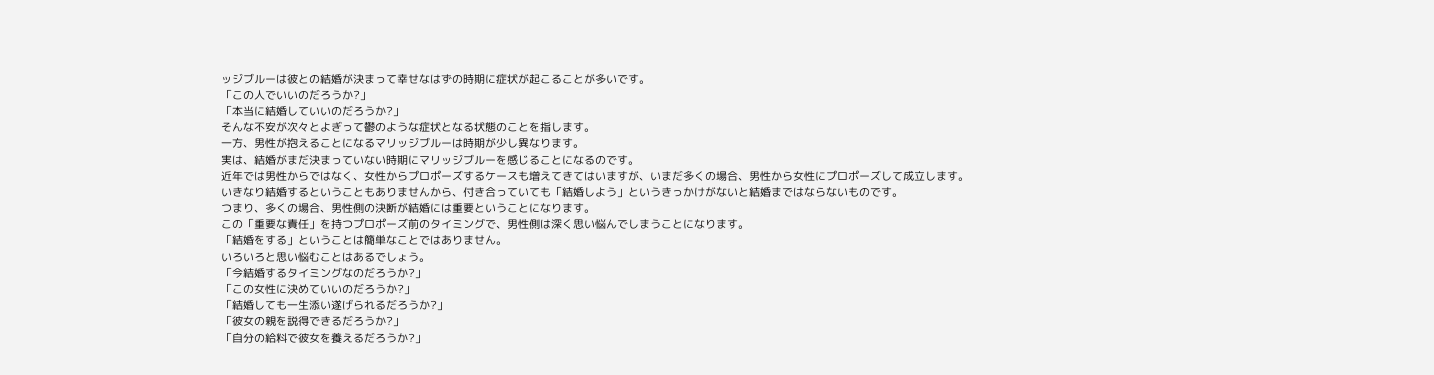ッジブルーは彼との結婚が決まって幸せなはずの時期に症状が起こることが多いです。
「この人でいいのだろうか?」
「本当に結婚していいのだろうか?」
そんな不安が次々とよぎって鬱のような症状となる状態のことを指します。
一方、男性が抱えることになるマリッジブルーは時期が少し異なります。
実は、結婚がまだ決まっていない時期にマリッジブルーを感じることになるのです。
近年では男性からではなく、女性からプロポーズするケースも増えてきてはいますが、いまだ多くの場合、男性から女性にプロポーズして成立します。
いきなり結婚するということもありませんから、付き合っていても「結婚しよう」というきっかけがないと結婚まではならないものです。
つまり、多くの場合、男性側の決断が結婚には重要ということになります。
この「重要な責任」を持つプロポーズ前のタイミングで、男性側は深く思い悩んでしまうことになります。
「結婚をする」ということは簡単なことではありません。
いろいろと思い悩むことはあるでしょう。
「今結婚するタイミングなのだろうか?」
「この女性に決めていいのだろうか?」
「結婚しても一生添い遂げられるだろうか?」
「彼女の親を説得できるだろうか?」
「自分の給料で彼女を養えるだろうか?」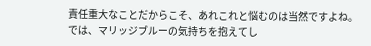責任重大なことだからこそ、あれこれと悩むのは当然ですよね。
では、マリッジブルーの気持ちを抱えてし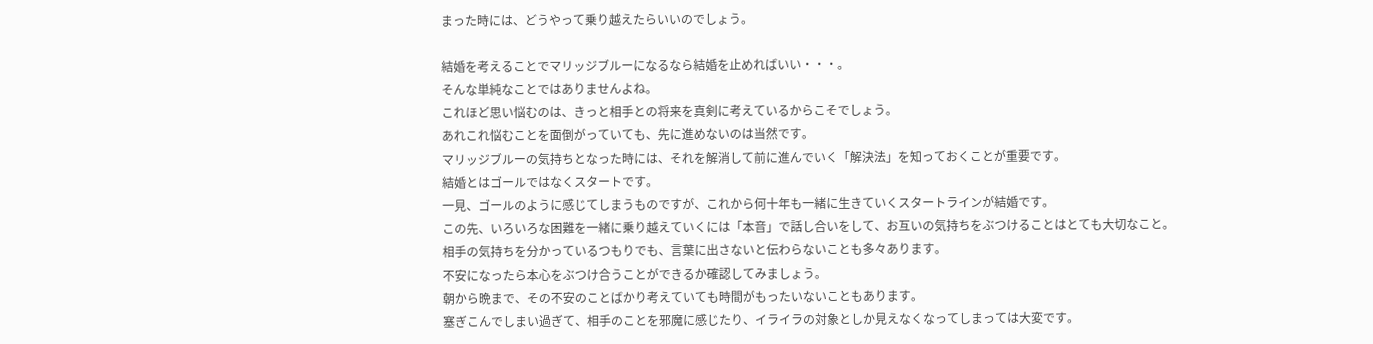まった時には、どうやって乗り越えたらいいのでしょう。

結婚を考えることでマリッジブルーになるなら結婚を止めればいい・・・。
そんな単純なことではありませんよね。
これほど思い悩むのは、きっと相手との将来を真剣に考えているからこそでしょう。
あれこれ悩むことを面倒がっていても、先に進めないのは当然です。
マリッジブルーの気持ちとなった時には、それを解消して前に進んでいく「解決法」を知っておくことが重要です。
結婚とはゴールではなくスタートです。
一見、ゴールのように感じてしまうものですが、これから何十年も一緒に生きていくスタートラインが結婚です。
この先、いろいろな困難を一緒に乗り越えていくには「本音」で話し合いをして、お互いの気持ちをぶつけることはとても大切なこと。
相手の気持ちを分かっているつもりでも、言葉に出さないと伝わらないことも多々あります。
不安になったら本心をぶつけ合うことができるか確認してみましょう。
朝から晩まで、その不安のことばかり考えていても時間がもったいないこともあります。
塞ぎこんでしまい過ぎて、相手のことを邪魔に感じたり、イライラの対象としか見えなくなってしまっては大変です。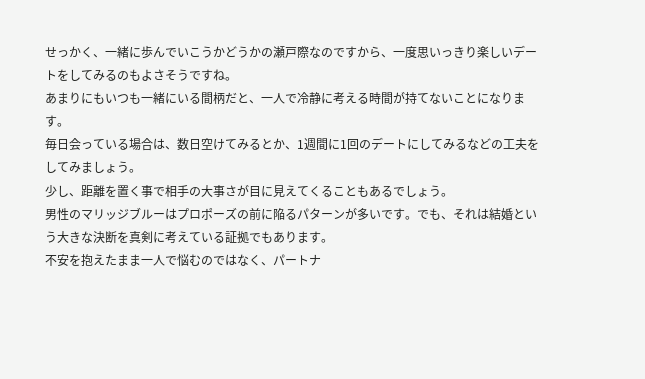せっかく、一緒に歩んでいこうかどうかの瀬戸際なのですから、一度思いっきり楽しいデートをしてみるのもよさそうですね。
あまりにもいつも一緒にいる間柄だと、一人で冷静に考える時間が持てないことになります。
毎日会っている場合は、数日空けてみるとか、1週間に1回のデートにしてみるなどの工夫をしてみましょう。
少し、距離を置く事で相手の大事さが目に見えてくることもあるでしょう。
男性のマリッジブルーはプロポーズの前に陥るパターンが多いです。でも、それは結婚という大きな決断を真剣に考えている証拠でもあります。
不安を抱えたまま一人で悩むのではなく、パートナ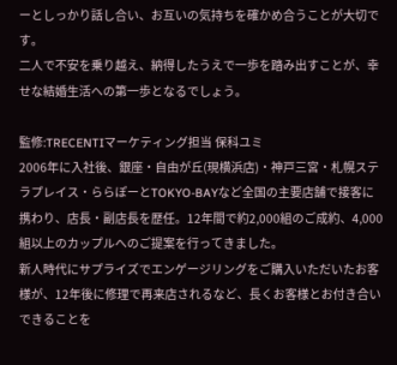ーとしっかり話し合い、お互いの気持ちを確かめ合うことが大切です。
二人で不安を乗り越え、納得したうえで一歩を踏み出すことが、幸せな結婚生活への第一歩となるでしょう。

監修:TRECENTIマーケティング担当 保科ユミ
2006年に入社後、銀座・自由が丘(現横浜店)・神戸三宮・札幌ステラプレイス・ららぽーとTOKYO-BAYなど全国の主要店舗で接客に携わり、店長・副店長を歴任。12年間で約2,000組のご成約、4,000組以上のカップルへのご提案を行ってきました。
新人時代にサプライズでエンゲージリングをご購入いただいたお客様が、12年後に修理で再来店されるなど、長くお客様とお付き合いできることを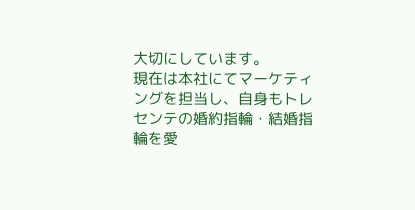大切にしています。
現在は本社にてマーケティングを担当し、自身もトレセンテの婚約指輪・結婚指輪を愛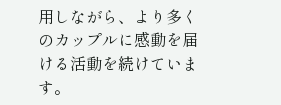用しながら、より多くのカップルに感動を届ける活動を続けています。